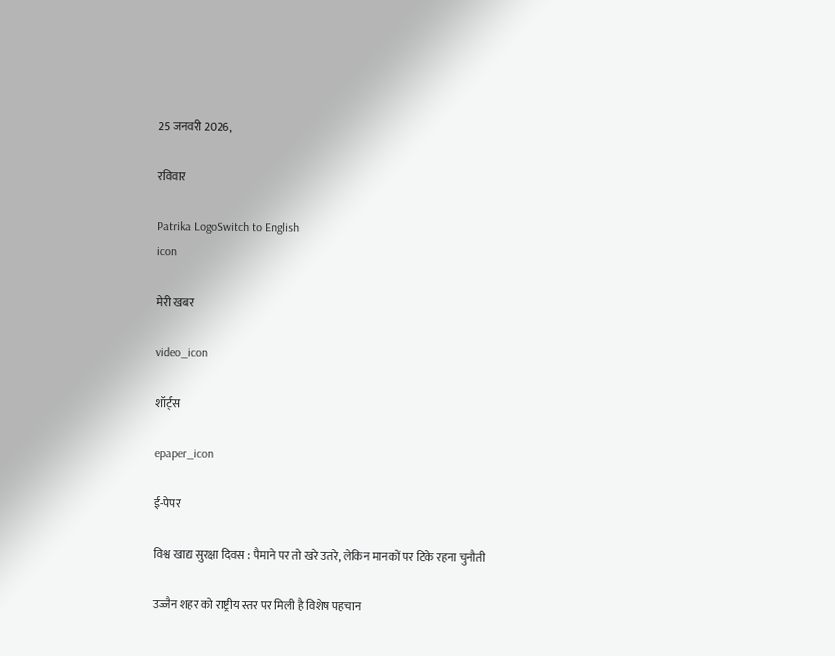25 जनवरी 2026,

रविवार

Patrika LogoSwitch to English
icon

मेरी खबर

video_icon

शॉर्ट्स

epaper_icon

ई-पेपर

विश्व खाद्य सुरक्षा दिवस : पैमाने पर तो खरे उतरे, लेकिन मानकों पर टिके रहना चुनौती

उज्जैन शहर को राष्ट्रीय स्तर पर मिली है विशेष पहचान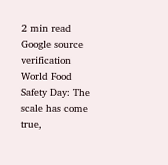2 min read
Google source verification
World Food Safety Day: The scale has come true,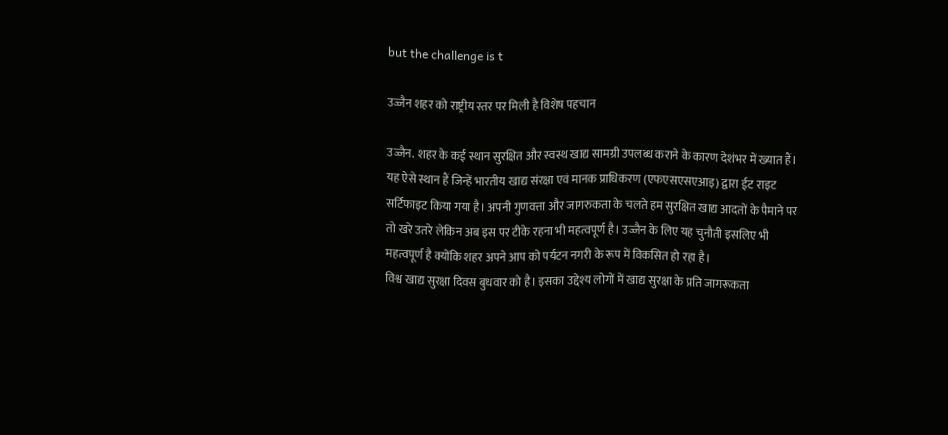but the challenge is t

उज्जैन शहर को राष्ट्रीय स्तर पर मिली है विशेष पहचान

उज्जैन. शहर के कई स्थान सुरक्षित और स्वस्थ खाद्य सामग्री उपलब्ध कराने के कारण देशंभर में ख्यात हैं। यह ऐसे स्थान हैं जिन्हें भारतीय खाद्य संरक्षा एवं मानक प्राधिकरण (एफएसएसएआइ) द्वारा ईट राइट सर्टिफाइट किया गया है। अपनी गुणवत्ता और जागरुकता के चलते हम सुरक्षित खाद्य आदतों के पैमाने पर तो खरे उतरे लेकिन अब इस पर टीके रहना भी महत्वपूर्ण है। उज्जैन के लिए यह चुनौती इसलिए भी महत्वपूर्ण है क्योंकि शहर अपने आप को पर्यटन नगरी के रूप में विकसित हो रहा है।
विश्व खाद्य सुरक्षा दिवस बुधवार को है। इसका उद्देश्य लोगों में खाद्य सुरक्षा के प्रति जागरूकता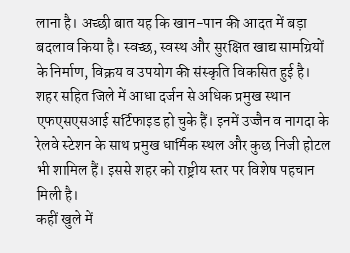लाना है। अच्छी बात यह कि खान-पान की आदत में बड़ा बदलाव किया है। स्वच्छ, स्वस्थ और सुरक्षित खाद्य सामग्रियों के निर्माण, विक्रय व उपयोग की संस्कृति विकसित हुई है। शहर सहित जिले में आधा दर्जन से अधिक प्रमुख स्थान एफएसएसआई सर्टिफाइड हो चुके हैं। इनमें उज्जैन व नागदा के रेलवे स्टेशन के साथ प्रमुख धार्मिक स्थल और कुछ निजी होटल भी शामिल हैं। इससे शहर को राष्ट्रीय स्तर पर विशेष पहचान मिली है।
कहीं खुले में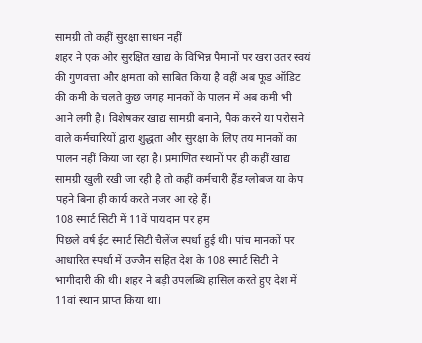सामग्री तो कहीं सुरक्षा साधन नहीं
शहर ने एक ओर सुरक्षित खाद्य के विभिन्न पैमानों पर खरा उतर स्वयं की गुणवत्ता और क्षमता को साबित किया है वहीं अब फूड ऑडिट की कमी के चलते कुछ जगह मानकों के पालन में अब कमी भी आने लगी है। विशेषकर खाद्य सामग्री बनाने, पैक करने या परोसने वाले कर्मचारियों द्वारा शुद्धता और सुरक्षा के लिए तय मानकों का पालन नहीं किया जा रहा है। प्रमाणित स्थानों पर ही कहीं खाद्य सामग्री खुली रखी जा रही है तो कहीं कर्मचारी हैंड ग्लोबज या केप पहने बिना ही कार्य करते नजर आ रहे हैं।
108 स्मार्ट सिटी में 11वें पायदान पर हम
पिछले वर्ष ईट स्मार्ट सिटी चैलेंज स्पर्धा हुई थी। पांच मानकों पर आधारित स्पर्धा में उज्जैन सहित देश के 108 स्मार्ट सिटी ने भागीदारी की थी। शहर ने बड़ी उपलब्धि हासिल करते हुए देश में 11वां स्थान प्राप्त किया था।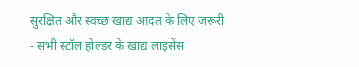सुरक्षित और स्वच्छ खाद्य आदत के लिए जरूरी
- सभी स्टॉल होल्डर के खाद्य लाइसेंस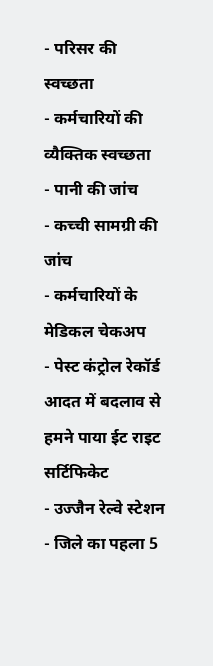- परिसर की स्वच्छता
- कर्मचारियों की व्यैक्तिक स्वच्छता
- पानी की जांच
- कच्ची सामग्री की जांच
- कर्मचारियों के मेडिकल चेकअप
- पेस्ट कंट्रोल रेकॉर्ड
आदत में बदलाव से हमने पाया ईट राइट सर्टिफिकेट
- उज्जैन रेल्वे स्टेशन - जिले का पहला 5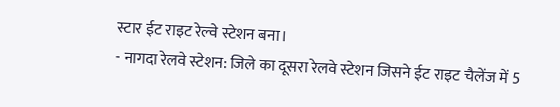स्टार ईट राइट रेल्वे स्टेशन बना।
- नागदा रेलवे स्टेशन: जिले का दूसरा रेलवे स्टेशन जिसने ईट राइट चैलेंज में 5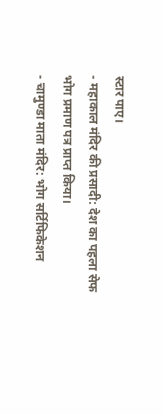स्टार पाए।
- महाकाल मंदिर की प्रसादी: देश का पहला सेफ भोग प्रमाण पत्र प्राप्त किया।
- चामुण्डा माता मंदिर: भोग सर्टिफिकेशन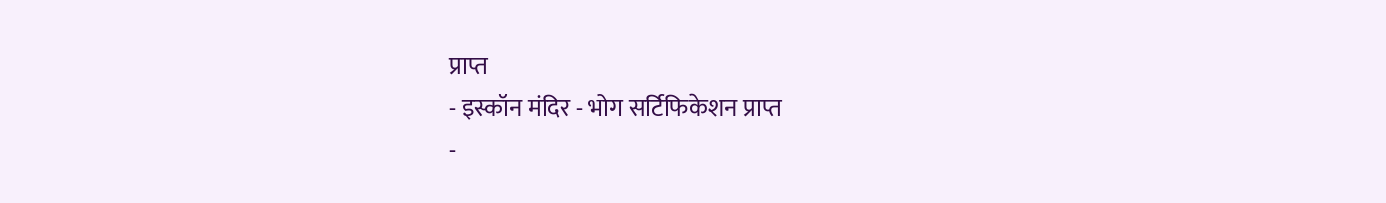प्राप्त
- इस्कॉन मंदिर - भोग सर्टिफिकेशन प्राप्त
-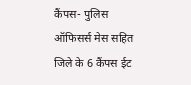कैंपस- पुलिस ऑफिसर्स मेस सहित जिले के 6 कैंपस ईट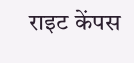राइट केंपस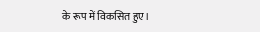के रूप में विकसित हुए।